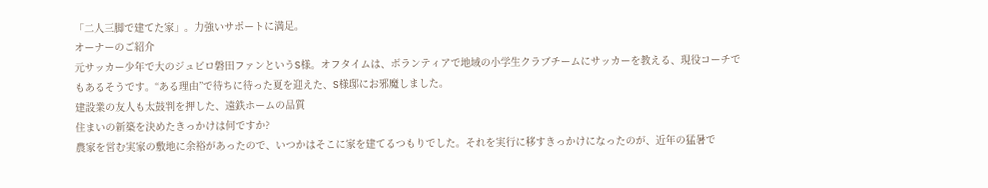「二人三脚で建てた家」。力強いサポートに満足。
オーナーのご紹介
元サッカー少年で大のジュビロ磐田ファンというS様。オフタイムは、ボランティアで地域の小学生クラブチームにサッカーを教える、現役コーチでもあるそうです。“ある理由”で待ちに待った夏を迎えた、S様邸にお邪魔しました。
建設業の友人も太鼓判を押した、遠鉄ホームの品質
住まいの新築を決めたきっかけは何ですか?
農家を営む実家の敷地に余裕があったので、いつかはそこに家を建てるつもりでした。それを実行に移すきっかけになったのが、近年の猛暑で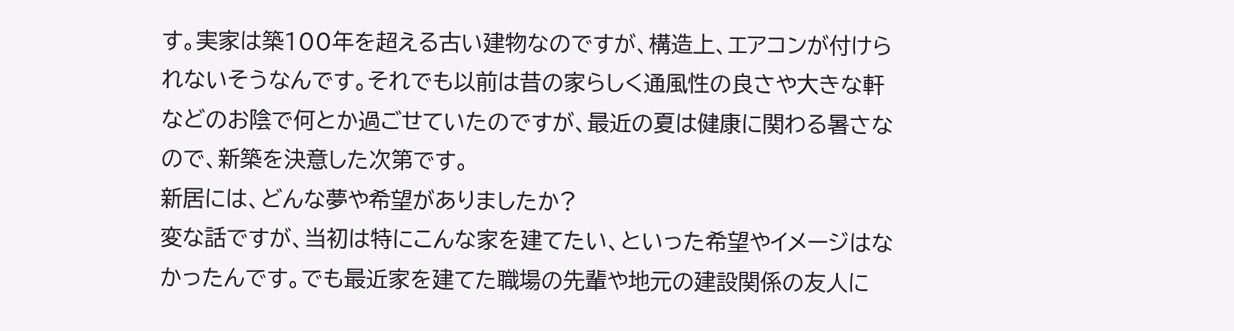す。実家は築100年を超える古い建物なのですが、構造上、エアコンが付けられないそうなんです。それでも以前は昔の家らしく通風性の良さや大きな軒などのお陰で何とか過ごせていたのですが、最近の夏は健康に関わる暑さなので、新築を決意した次第です。
新居には、どんな夢や希望がありましたか?
変な話ですが、当初は特にこんな家を建てたい、といった希望やイメージはなかったんです。でも最近家を建てた職場の先輩や地元の建設関係の友人に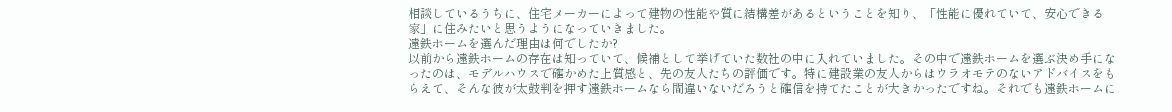相談しているうちに、住宅メーカーによって建物の性能や質に結構差があるということを知り、「性能に優れていて、安心できる家」に住みたいと思うようになっていきました。
遠鉄ホームを選んだ理由は何でしたか?
以前から遠鉄ホームの存在は知っていて、候補として挙げていた数社の中に入れていました。その中で遠鉄ホームを選ぶ決め手になったのは、モデルハウスで確かめた上質感と、先の友人たちの評価です。特に建設業の友人からはウラオモテのないアドバイスをもらえて、そんな彼が太鼓判を押す遠鉄ホームなら間違いないだろうと確信を持てたことが大きかったですね。それでも遠鉄ホームに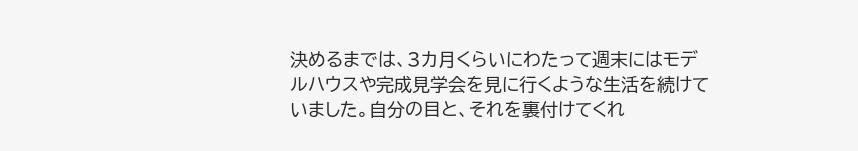決めるまでは、3カ月くらいにわたって週末にはモデルハウスや完成見学会を見に行くような生活を続けていました。自分の目と、それを裏付けてくれ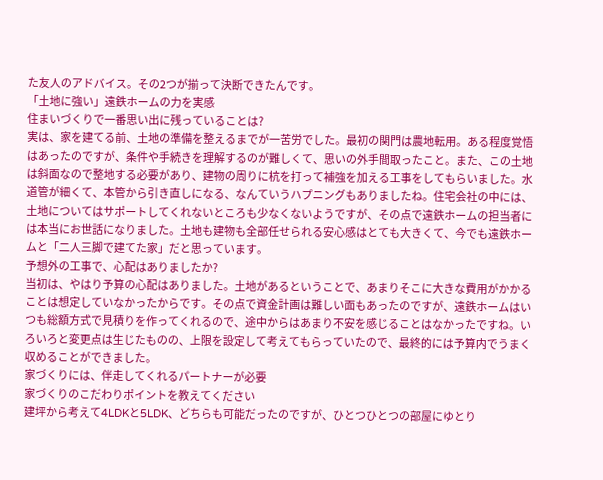た友人のアドバイス。その2つが揃って決断できたんです。
「土地に強い」遠鉄ホームの力を実感
住まいづくりで一番思い出に残っていることは?
実は、家を建てる前、土地の準備を整えるまでが一苦労でした。最初の関門は農地転用。ある程度覚悟はあったのですが、条件や手続きを理解するのが難しくて、思いの外手間取ったこと。また、この土地は斜面なので整地する必要があり、建物の周りに杭を打って補強を加える工事をしてもらいました。水道管が細くて、本管から引き直しになる、なんていうハプニングもありましたね。住宅会社の中には、土地についてはサポートしてくれないところも少なくないようですが、その点で遠鉄ホームの担当者には本当にお世話になりました。土地も建物も全部任せられる安心感はとても大きくて、今でも遠鉄ホームと「二人三脚で建てた家」だと思っています。
予想外の工事で、心配はありましたか?
当初は、やはり予算の心配はありました。土地があるということで、あまりそこに大きな費用がかかることは想定していなかったからです。その点で資金計画は難しい面もあったのですが、遠鉄ホームはいつも総額方式で見積りを作ってくれるので、途中からはあまり不安を感じることはなかったですね。いろいろと変更点は生じたものの、上限を設定して考えてもらっていたので、最終的には予算内でうまく収めることができました。
家づくりには、伴走してくれるパートナーが必要
家づくりのこだわりポイントを教えてください
建坪から考えて4LDKと5LDK、どちらも可能だったのですが、ひとつひとつの部屋にゆとり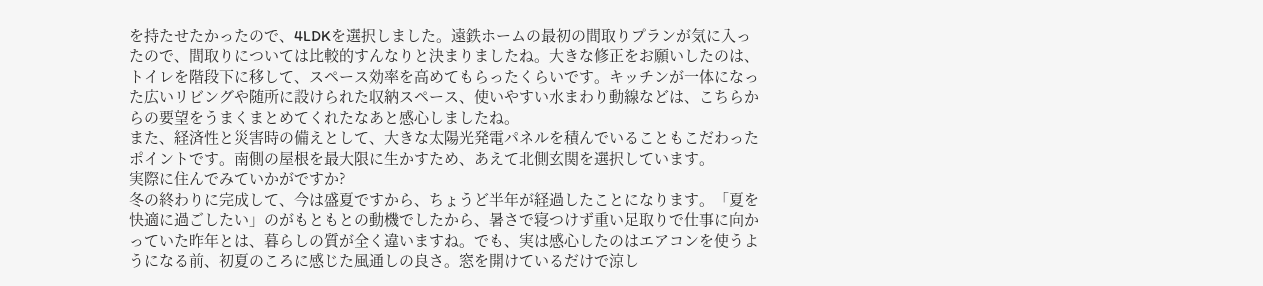を持たせたかったので、4LDKを選択しました。遠鉄ホームの最初の間取りプランが気に入ったので、間取りについては比較的すんなりと決まりましたね。大きな修正をお願いしたのは、トイレを階段下に移して、スペース効率を高めてもらったくらいです。キッチンが一体になった広いリビングや随所に設けられた収納スペース、使いやすい水まわり動線などは、こちらからの要望をうまくまとめてくれたなあと感心しましたね。
また、経済性と災害時の備えとして、大きな太陽光発電パネルを積んでいることもこだわったポイントです。南側の屋根を最大限に生かすため、あえて北側玄関を選択しています。
実際に住んでみていかがですか?
冬の終わりに完成して、今は盛夏ですから、ちょうど半年が経過したことになります。「夏を快適に過ごしたい」のがもともとの動機でしたから、暑さで寝つけず重い足取りで仕事に向かっていた昨年とは、暮らしの質が全く違いますね。でも、実は感心したのはエアコンを使うようになる前、初夏のころに感じた風通しの良さ。窓を開けているだけで涼し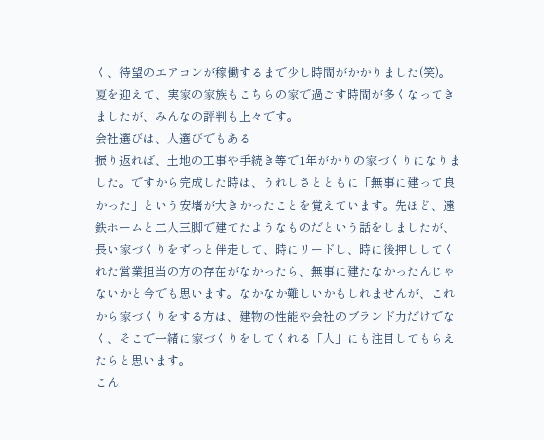く、待望のエアコンが稼働するまで少し時間がかかりました(笑)。夏を迎えて、実家の家族もこちらの家で過ごす時間が多くなってきましたが、みんなの評判も上々です。
会社選びは、人選びでもある
振り返れば、土地の工事や手続き等で1年がかりの家づくりになりました。ですから完成した時は、うれしさとともに「無事に建って良かった」という安堵が大きかったことを覚えています。先ほど、遠鉄ホームと二人三脚で建てたようなものだという話をしましたが、長い家づくりをずっと伴走して、時にリードし、時に後押ししてくれた営業担当の方の存在がなかったら、無事に建たなかったんじゃないかと今でも思います。なかなか難しいかもしれませんが、これから家づくりをする方は、建物の性能や会社のブランド力だけでなく、そこで一緒に家づくりをしてくれる「人」にも注目してもらえたらと思います。
こん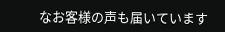なお客様の声も届いています